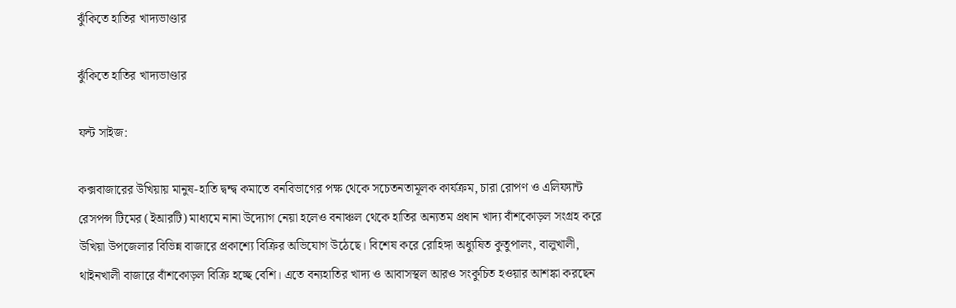ঝুঁকিতে হাতির খাদ্যভাণ্ডার

ঝুঁকিতে হাতির খাদ্যভাণ্ডার

ফন্ট সাইজ:

কক্সবাজারের উখিয়ায় মানুষ-হাতি দ্বন্দ্ব কমাতে বনবিভাগের পক্ষ থেকে সচেতনতামূলক কার্যক্রম, চারা রোপণ ও এলিফ্যান্ট রেসপন্স টিমের (ইআরটি) মাধ্যমে নানা উদ্যোগ নেয়া হলেও বনাঞ্চল থেকে হাতির অন্যতম প্রধান খাদ্য বাঁশকোড়ল সংগ্রহ করে উখিয়া উপজেলার বিভিন্ন বাজারে প্রকাশ্যে বিক্রির অভিযোগ উঠেছে। বিশেষ করে রোহিঙ্গা অধ্যুষিত কুতুপালং, বালুখালী, থাইনখালী বাজারে বাঁশকোড়ল বিক্রি হচ্ছে বেশি। এতে বন্যহাতির খাদ্য ও আবাসস্থল আরও সংকুচিত হওয়ার আশঙ্কা করছেন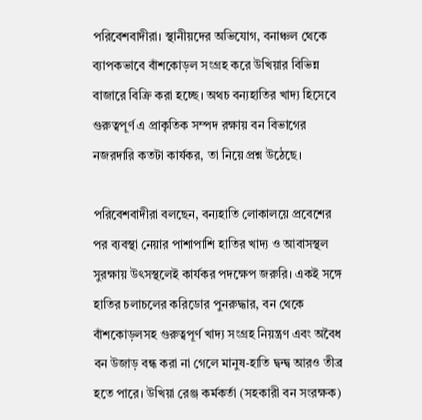পরিবেশবাদীরা। স্থানীয়দের অভিযোগ, বনাঞ্চল থেকে ব্যাপকভাবে বাঁশকোড়ল সংগ্রহ করে উখিয়ার বিভিন্ন বাজারে বিক্রি করা হচ্ছে। অথচ বন্যহাতির খাদ্য হিসেবে গুরুত্বপূর্ণ এ প্রাকৃতিক সম্পদ রক্ষায় বন বিভাগের নজরদারি কতটা কার্যকর, তা নিয়ে প্রশ্ন উঠেছে।

পরিবেশবাদীরা বলছেন, বন্যহাতি লোকালয়ে প্রবেশের পর ব্যবস্থা নেয়ার পাশাপাশি হাতির খাদ্য ও আবাসস্থল সুরক্ষায় উৎসস্থলেই কার্যকর পদক্ষেপ জরুরি। একই সঙ্গে হাতির চলাচলের করিডোর পুনরুদ্ধার, বন থেকে বাঁশকোড়লসহ গুরুত্বপূর্ণ খাদ্য সংগ্রহ নিয়ন্ত্রণ এবং অবৈধ বন উজাড় বন্ধ করা না গেলে মানুষ-হাতি দ্বন্দ্ব আরও তীব্র হতে পারে। উখিয়া রেঞ্জ কর্মকর্তা (সহকারী বন সংরক্ষক)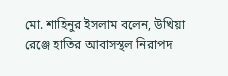মো. শাহিনুর ইসলাম বলেন, উখিয়া রেঞ্জে হাতির আবাসস্থল নিরাপদ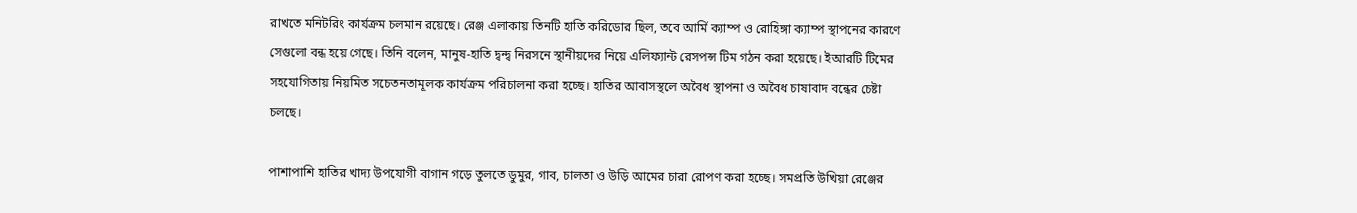রাখতে মনিটরিং কার্যক্রম চলমান রয়েছে। রেঞ্জ এলাকায় তিনটি হাতি করিডোর ছিল, তবে আর্মি ক্যাম্প ও রোহিঙ্গা ক্যাম্প স্থাপনের কারণে সেগুলো বন্ধ হয়ে গেছে। তিনি বলেন, মানুষ-হাতি দ্বন্দ্ব নিরসনে স্থানীয়দের নিয়ে এলিফ্যান্ট রেসপন্স টিম গঠন করা হয়েছে। ইআরটি টিমের সহযোগিতায় নিয়মিত সচেতনতামূলক কার্যক্রম পরিচালনা করা হচ্ছে। হাতির আবাসস্থলে অবৈধ স্থাপনা ও অবৈধ চাষাবাদ বন্ধের চেষ্টা চলছে।

পাশাপাশি হাতির খাদ্য উপযোগী বাগান গড়ে তুলতে ডুমুর, গাব, চালতা ও উড়ি আমের চারা রোপণ করা হচ্ছে। সমপ্রতি উখিয়া রেঞ্জের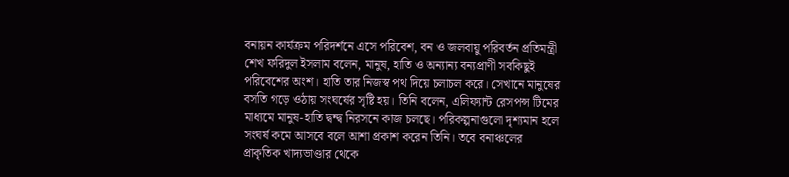বনায়ন কার্যক্রম পরিদর্শনে এসে পরিবেশ, বন ও জলবায়ু পরিবর্তন প্রতিমন্ত্রী শেখ ফরিদুল ইসলাম বলেন, মানুষ, হাতি ও অন্যান্য বন্যপ্রাণী সবকিছুই পরিবেশের অংশ। হাতি তার নিজস্ব পথ দিয়ে চলাচল করে। সেখানে মানুষের বসতি গড়ে ওঠায় সংঘর্ষের সৃষ্টি হয়। তিনি বলেন, এলিফ্যান্ট রেসপন্স টিমের মাধ্যমে মানুষ-হাতি দ্বন্দ্ব নিরসনে কাজ চলছে। পরিকল্পনাগুলো দৃশ্যমান হলে সংঘর্ষ কমে আসবে বলে আশা প্রকাশ করেন তিনি। তবে বনাঞ্চলের প্রাকৃতিক খাদ্যভাণ্ডার থেকে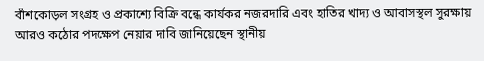বাঁশকোড়ল সংগ্রহ ও প্রকাশ্যে বিক্রি বন্ধে কার্যকর নজরদারি এবং হাতির খাদ্য ও আবাসস্থল সুরক্ষায় আরও কঠোর পদক্ষেপ নেয়ার দাবি জানিয়েছেন স্থানীয়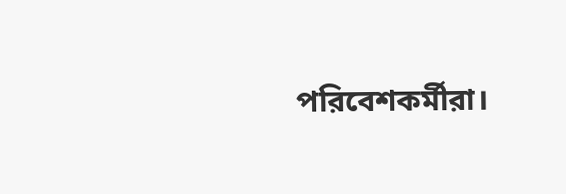পরিবেশকর্মীরা।